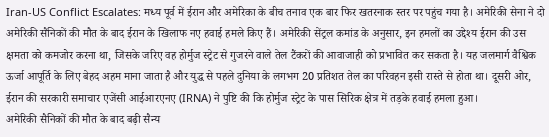Iran-US Conflict Escalates: मध्य पूर्व में ईरान और अमेरिका के बीच तनाव एक बार फिर खतरनाक स्तर पर पहुंच गया है। अमेरिकी सेना ने दो अमेरिकी सैनिकों की मौत के बाद ईरान के खिलाफ नए हवाई हमले किए हैं। अमेरिकी सेंट्रल कमांड के अनुसार, इन हमलों का उद्देश्य ईरान की उस क्षमता को कमजोर करना था, जिसके जरिए वह होर्मुज स्ट्रेट से गुजरने वाले तेल टैंकरों की आवाजाही को प्रभावित कर सकता है। यह जलमार्ग वैश्विक ऊर्जा आपूर्ति के लिए बेहद अहम माना जाता है और युद्ध से पहले दुनिया के लगभग 20 प्रतिशत तेल का परिवहन इसी रास्ते से होता था। दूसरी ओर, ईरान की सरकारी समाचार एजेंसी आईआरएनए (IRNA) ने पुष्टि की कि होर्मुज स्ट्रेट के पास सिरिक क्षेत्र में तड़के हवाई हमला हुआ।
अमेरिकी सैनिकों की मौत के बाद बढ़ी सैन्य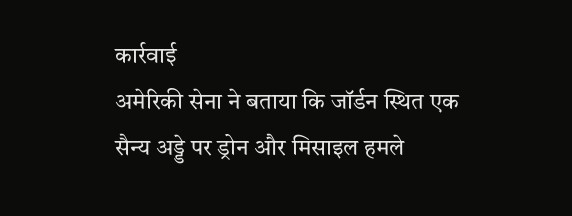कार्रवाई
अमेरिकी सेना ने बताया कि जॉर्डन स्थित एक सैन्य अड्डे पर ड्रोन और मिसाइल हमले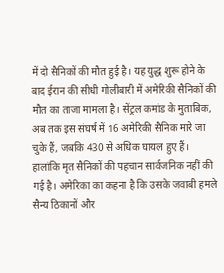में दो सैनिकों की मौत हुई है। यह युद्ध शुरू होने के बाद ईरान की सीधी गोलीबारी में अमेरिकी सैनिकों की मौत का ताजा मामला है। सेंट्रल कमांड के मुताबिक, अब तक इस संघर्ष में 16 अमेरिकी सैनिक मारे जा चुके हैं, जबकि 430 से अधिक घायल हुए हैं। हालांकि मृत सैनिकों की पहचान सार्वजनिक नहीं की गई है। अमेरिका का कहना है कि उसके जवाबी हमले सैन्य ठिकानों और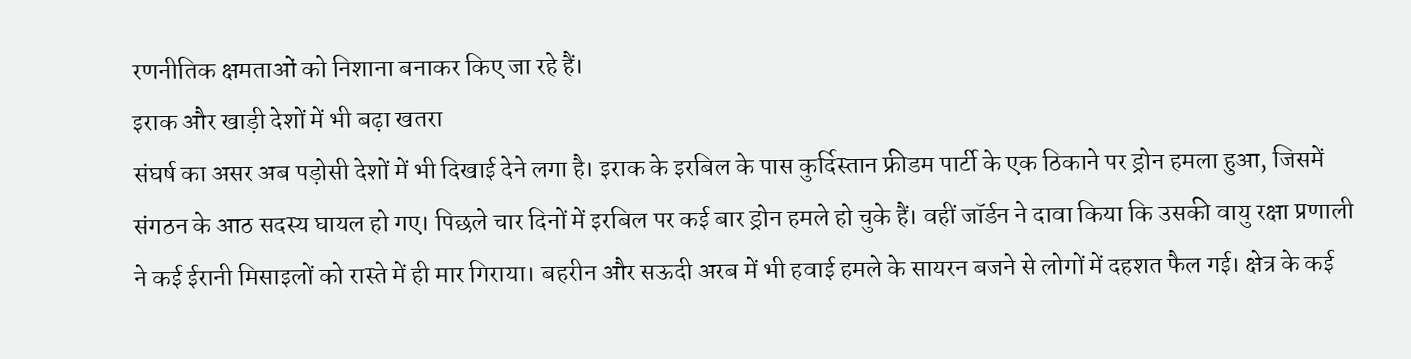रणनीतिक क्षमताओं को निशाना बनाकर किए जा रहे हैं।
इराक और खाड़ी देशों में भी बढ़ा खतरा
संघर्ष का असर अब पड़ोसी देशों में भी दिखाई देने लगा है। इराक के इरबिल के पास कुर्दिस्तान फ्रीडम पार्टी के एक ठिकाने पर ड्रोन हमला हुआ, जिसमें संगठन के आठ सदस्य घायल हो गए। पिछले चार दिनों में इरबिल पर कई बार ड्रोन हमले हो चुके हैं। वहीं जॉर्डन ने दावा किया कि उसकी वायु रक्षा प्रणाली ने कई ईरानी मिसाइलों को रास्ते में ही मार गिराया। बहरीन और सऊदी अरब में भी हवाई हमले के सायरन बजने से लोगों में दहशत फैल गई। क्षेत्र के कई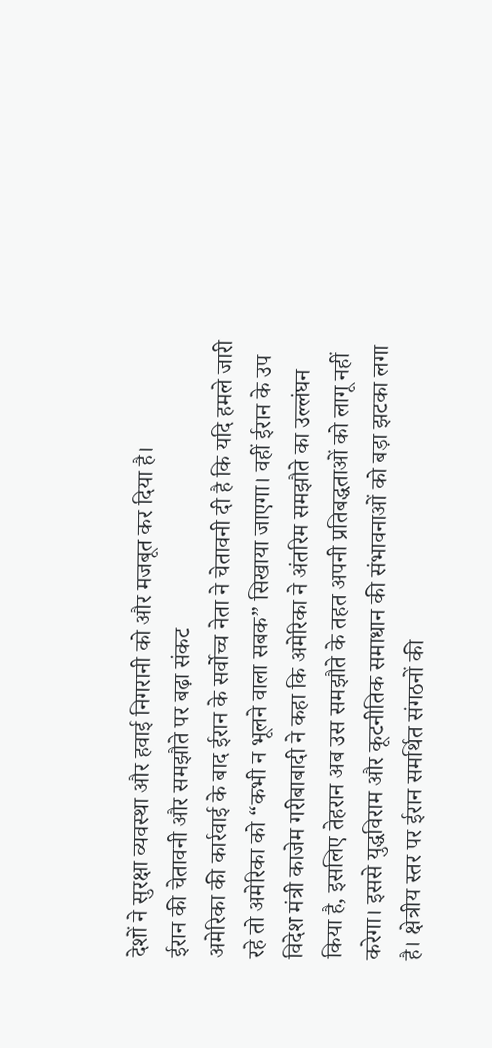देशों ने सुरक्षा व्यवस्था और हवाई निगरानी को और मजबूत कर दिया है।
ईरान की चेतावनी और समझौते पर बढ़ा संकट
अमेरिका की कार्रवाई के बाद ईरान के सर्वोच्च नेता ने चेतावनी दी है कि यदि हमले जारी रहे तो अमेरिका को “कभी न भूलने वाला सबक” सिखाया जाएगा। वहीं ईरान के उप विदेश मंत्री काजेम गरीबाबादी ने कहा कि अमेरिका ने अंतरिम समझौते का उल्लंघन किया है, इसलिए तेहरान अब उस समझौते के तहत अपनी प्रतिबद्धताओं को लागू नहीं करेगा। इससे युद्धविराम और कूटनीतिक समाधान की संभावनाओं को बड़ा झटका लगा है। क्षेत्रीय स्तर पर ईरान समर्थित संगठनों की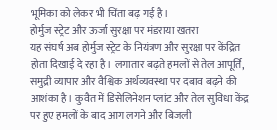भूमिका को लेकर भी चिंता बढ़ गई है।
होर्मुज स्ट्रेट और ऊर्जा सुरक्षा पर मंडराया खतरा
यह संघर्ष अब होर्मुज स्ट्रेट के नियंत्रण और सुरक्षा पर केंद्रित होता दिखाई दे रहा है। लगातार बढ़ते हमलों से तेल आपूर्ति, समुद्री व्यापार और वैश्विक अर्थव्यवस्था पर दबाव बढ़ने की आशंका है। कुवैत में डिसेलिनेशन प्लांट और तेल सुविधा केंद्र पर हुए हमलों के बाद आग लगने और बिजली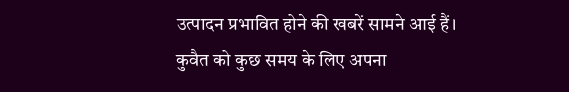उत्पादन प्रभावित होने की खबरें सामने आई हैं। कुवैत को कुछ समय के लिए अपना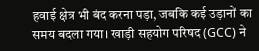हवाई क्षेत्र भी बंद करना पड़ा, जबकि कई उड़ानों का समय बदला गया। खाड़ी सहयोग परिषद (GCC) ने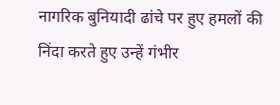नागरिक बुनियादी ढांचे पर हुए हमलों की निंदा करते हुए उन्हें गंभीर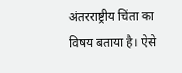अंतरराष्ट्रीय चिंता का विषय बताया है। ऐसे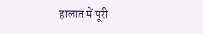हालात में पूरी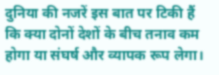दुनिया की नजरें इस बात पर टिकी हैं कि क्या दोनों देशों के बीच तनाव कम होगा या संघर्ष और व्यापक रूप लेगा।